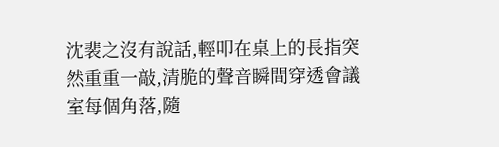沈裴之沒有說話,輕叩在桌上的長指突然重重一敲,清脆的聲音瞬間穿透會議室每個角落,隨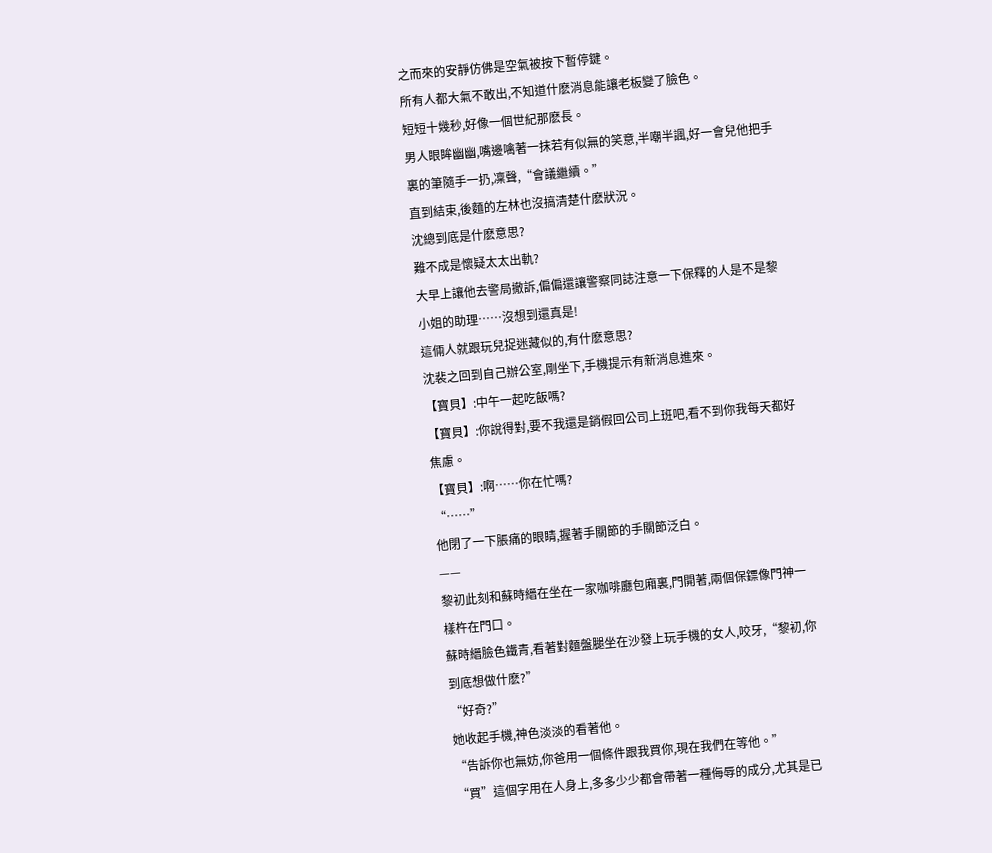之而來的安靜仿佛是空氣被按下暫停鍵。
所有人都大氣不敢出,不知道什麽消息能讓老板變了臉色。
短短十幾秒,好像一個世紀那麽長。
男人眼眸幽幽,嘴邊噙著一抹若有似無的笑意,半嘲半諷,好一會兒他把手裏的筆隨手一扔,凜聲,“會議繼續。”
直到結束,後麵的左林也沒搞清楚什麽狀況。
沈總到底是什麽意思?
難不成是懷疑太太出軌?
大早上讓他去警局撤訴,偏偏還讓警察同誌注意一下保釋的人是不是黎小姐的助理……沒想到還真是!
這倆人就跟玩兒捉迷藏似的,有什麽意思?
沈裴之回到自己辦公室,剛坐下,手機提示有新消息進來。
【寶貝】:中午一起吃飯嗎?
【寶貝】:你說得對,要不我還是銷假回公司上班吧,看不到你我每天都好焦慮。
【寶貝】:啊……你在忙嗎?
“……”
他閉了一下脹痛的眼睛,握著手關節的手關節泛白。
——
黎初此刻和蘇時縉在坐在一家咖啡廳包廂裏,門開著,兩個保鏢像門神一樣杵在門口。
蘇時縉臉色鐵青,看著對麵盤腿坐在沙發上玩手機的女人,咬牙,“黎初,你到底想做什麽?”
“好奇?”
她收起手機,神色淡淡的看著他。
“告訴你也無妨,你爸用一個條件跟我買你,現在我們在等他。”
“買”這個字用在人身上,多多少少都會帶著一種侮辱的成分,尤其是已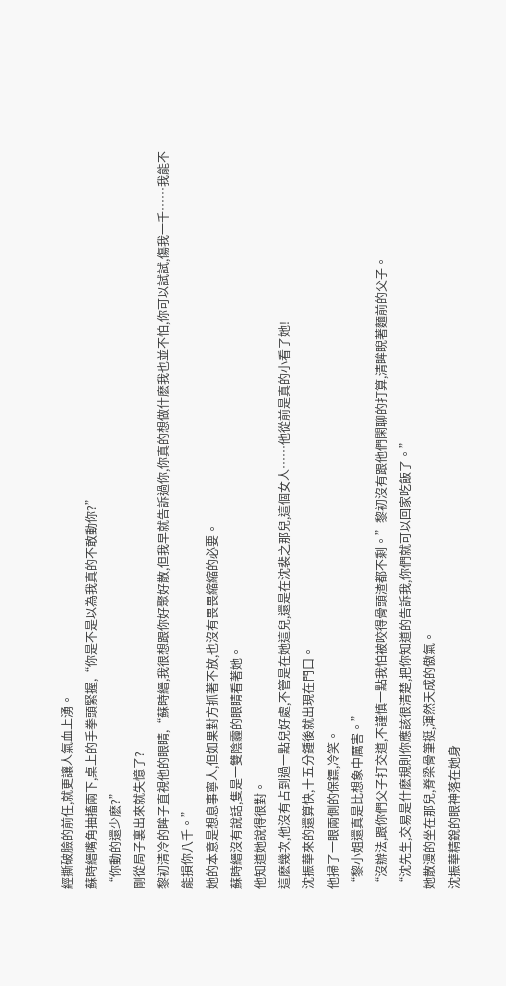經撕破臉的前任,就更讓人氣血上湧。
蘇時縉嘴角抽搐兩下,桌上的手拳頭緊握,“你是不是以為我真的不敢動你?”
“你動的還少麽?”
剛從局子裏出來就失憶了?
黎初清冷的眸子直視他的眼睛,“蘇時縉,我很想跟你好聚好散,但我早就告訴過你,你真的想做什麽我也並不怕,你可以試試,傷我一千……我能不能損你八千。”
她的本意是想息事寧人,但如果對方抓著不放,也沒有畏畏縮縮的必要。
蘇時縉沒有說話,隻是一雙陰霾的眼睛看著她。
他知道她說得很對。
這麽幾次,他沒有占到過一點兒好處,不管是在她這兒,還是在沈裴之那兒,這個女人……他從前是真的小看了她!
沈振華來的還算快,十五分鍾後就出現在門口。
他掃了一眼兩側的保鏢,冷笑。
“黎小姐還真是比想象中厲害。”
“沒辦法,跟你們父子打交道,不謹慎一點我怕被咬得骨頭渣都不剩。”黎初沒有跟他們閑聊的打算,清眸睨著麵前的父子。
“沈先生,交易是什麽規則你應該很清楚,把你知道的告訴我,你們就可以回家吃飯了。”
她散漫的坐在那兒,脊梁骨筆挺,渾然天成的傲氣。
沈振華精銳的眼神落在她身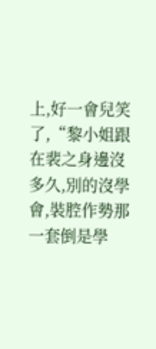上,好一會兒笑了,“黎小姐跟在裴之身邊沒多久,別的沒學會,裝腔作勢那一套倒是學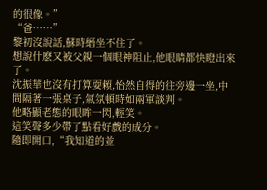的很像。”
“爸……”
黎初沒說話,蘇時縉坐不住了。
想說什麽又被父親一個眼神阻止,他眼睛都快瞪出來了。
沈振華也沒有打算耍賴,怡然自得的往旁邊一坐,中間隔著一張桌子,氣氛頓時如兩軍談判。
他略顯老態的眼眸一閃,輕笑。
這笑聲多少帶了點看好戲的成分。
隨即開口,“我知道的並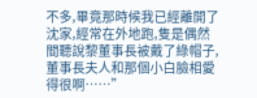不多,畢竟那時候我已經離開了沈家,經常在外地跑,隻是偶然間聽說黎董事長被戴了綠帽子,董事長夫人和那個小白臉相愛得很啊……”